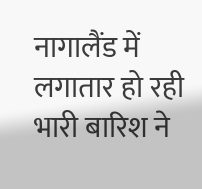नागालैंड में लगातार हो रही भारी बारिश ने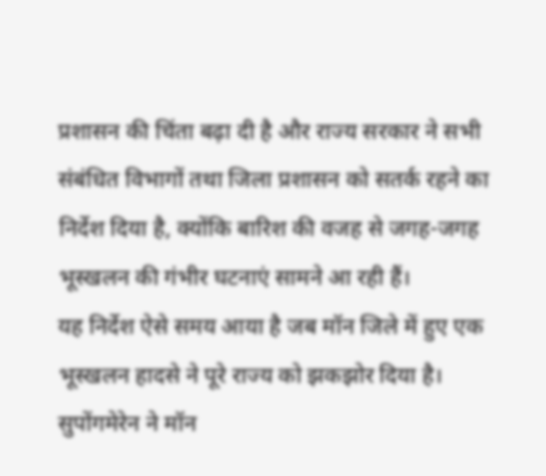प्रशासन की चिंता बढ़ा दी है और राज्य सरकार ने सभी संबंधित विभागों तथा जिला प्रशासन को सतर्क रहने का निर्देश दिया है, क्योंकि बारिश की वजह से जगह-जगह भूस्खलन की गंभीर घटनाएं सामने आ रही हैं।
यह निर्देश ऐसे समय आया है जब मॉन जिले में हुए एक भूस्खलन हादसे ने पूरे राज्य को झकझोर दिया है। सुपोंगमेरेन ने मॉन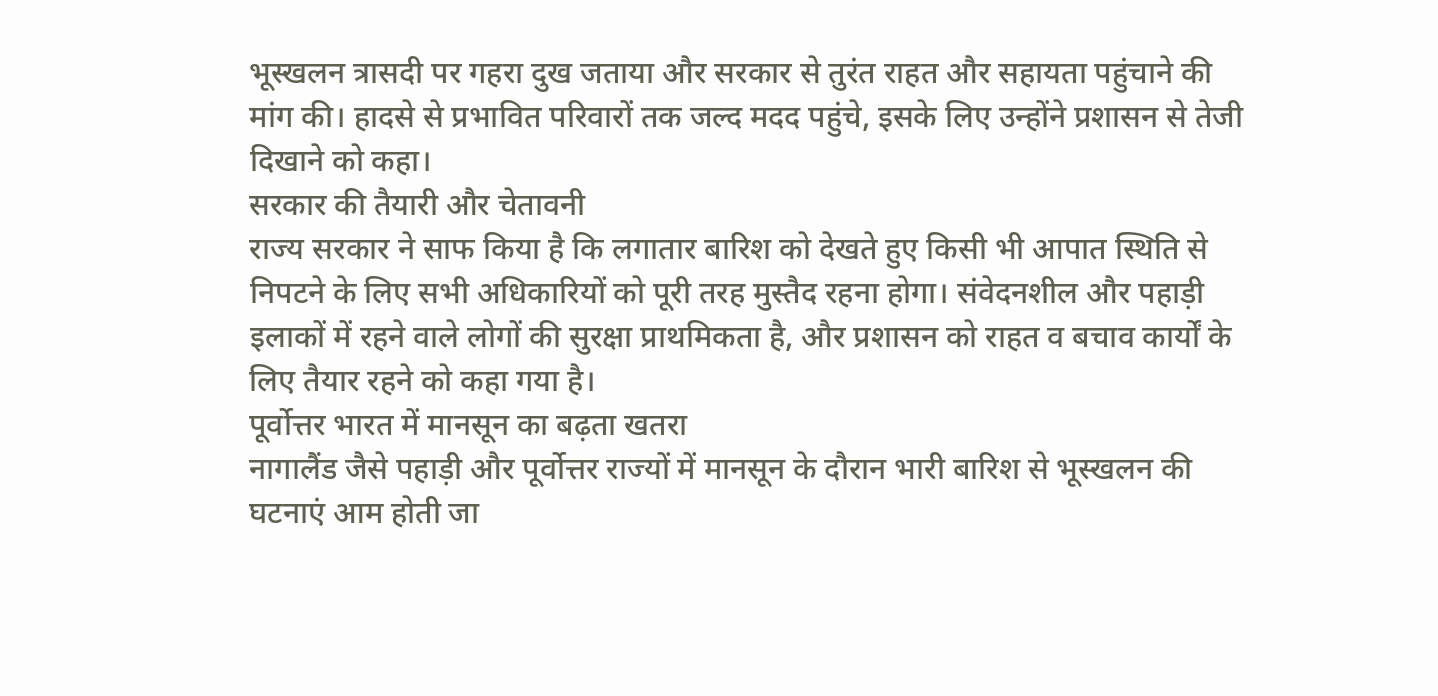भूस्खलन त्रासदी पर गहरा दुख जताया और सरकार से तुरंत राहत और सहायता पहुंचाने की मांग की। हादसे से प्रभावित परिवारों तक जल्द मदद पहुंचे, इसके लिए उन्होंने प्रशासन से तेजी दिखाने को कहा।
सरकार की तैयारी और चेतावनी
राज्य सरकार ने साफ किया है कि लगातार बारिश को देखते हुए किसी भी आपात स्थिति से निपटने के लिए सभी अधिकारियों को पूरी तरह मुस्तैद रहना होगा। संवेदनशील और पहाड़ी इलाकों में रहने वाले लोगों की सुरक्षा प्राथमिकता है, और प्रशासन को राहत व बचाव कार्यों के लिए तैयार रहने को कहा गया है।
पूर्वोत्तर भारत में मानसून का बढ़ता खतरा
नागालैंड जैसे पहाड़ी और पूर्वोत्तर राज्यों में मानसून के दौरान भारी बारिश से भूस्खलन की घटनाएं आम होती जा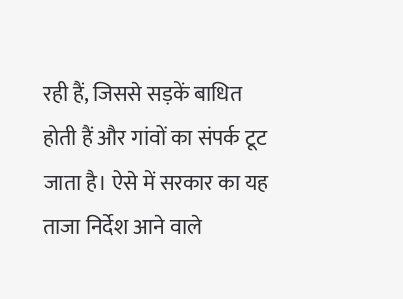रही हैं, जिससे सड़कें बाधित होती हैं और गांवों का संपर्क टूट जाता है। ऐसे में सरकार का यह ताजा निर्देश आने वाले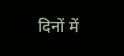दिनों में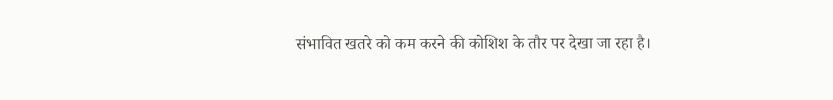संभावित खतरे को कम करने की कोशिश के तौर पर देखा जा रहा है।